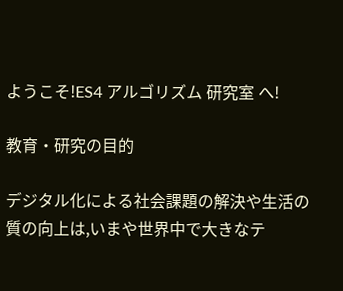ようこそ!ES4 アルゴリズム 研究室 へ!

教育・研究の目的

デジタル化による社会課題の解決や生活の質の向上は,いまや世界中で大きなテ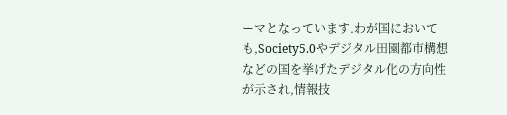ーマとなっています.わが国においても,Society5.0やデジタル田園都市構想などの国を挙げたデジタル化の方向性が示され,情報技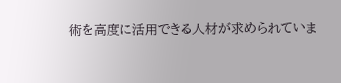術を高度に活用できる人材が求められていま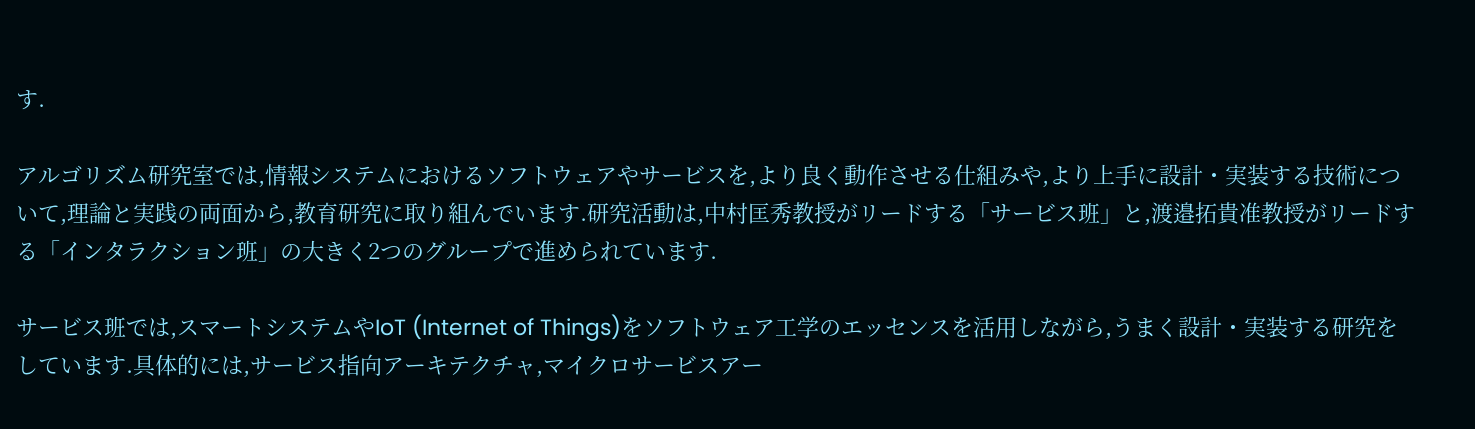す.

アルゴリズム研究室では,情報システムにおけるソフトウェアやサービスを,より良く動作させる仕組みや,より上手に設計・実装する技術について,理論と実践の両面から,教育研究に取り組んでいます.研究活動は,中村匡秀教授がリードする「サービス班」と,渡邉拓貴准教授がリードする「インタラクション班」の大きく2つのグループで進められています.

サービス班では,スマートシステムやIoT (Internet of Things)をソフトウェア工学のエッセンスを活用しながら,うまく設計・実装する研究をしています.具体的には,サービス指向アーキテクチャ,マイクロサービスアー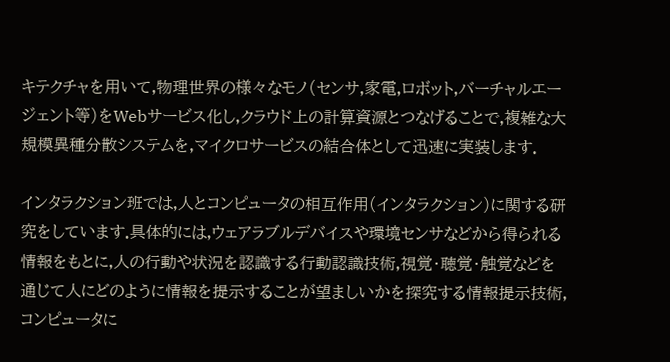キテクチャを用いて,物理世界の様々なモノ(センサ,家電,ロボット,バーチャルエージェント等)をWebサービス化し,クラウド上の計算資源とつなげることで,複雑な大規模異種分散システムを,マイクロサービスの結合体として迅速に実装します.

インタラクション班では,人とコンピュータの相互作用(インタラクション)に関する研究をしています.具体的には,ウェアラブルデバイスや環境センサなどから得られる情報をもとに,人の行動や状況を認識する行動認識技術,視覚・聴覚・触覚などを通じて人にどのように情報を提示することが望ましいかを探究する情報提示技術,コンピュータに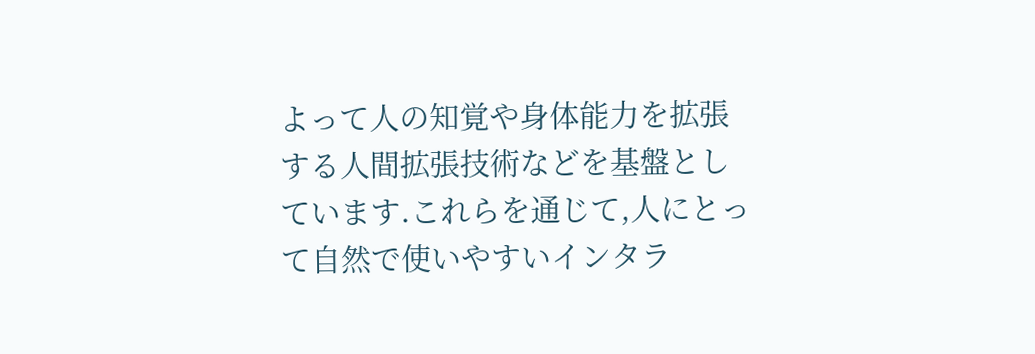よって人の知覚や身体能力を拡張する人間拡張技術などを基盤としています.これらを通じて,人にとって自然で使いやすいインタラ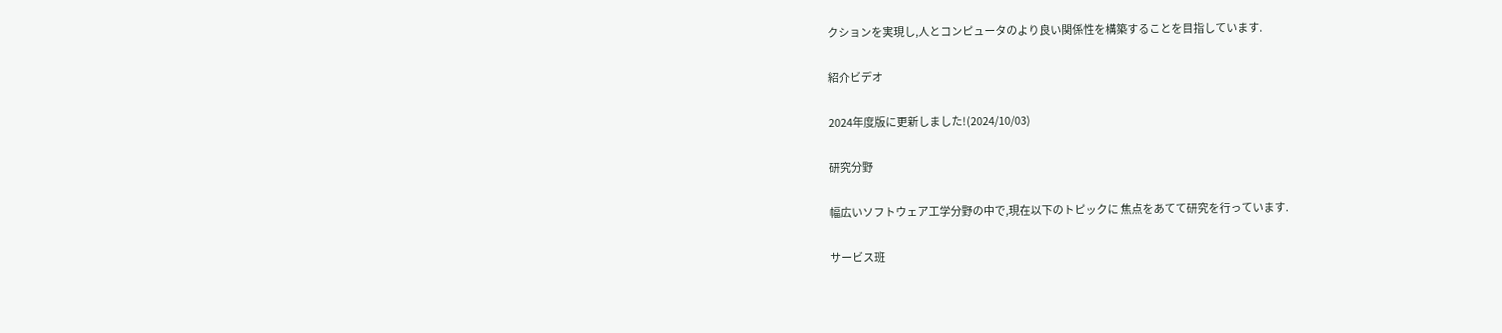クションを実現し,人とコンピュータのより良い関係性を構築することを目指しています.

紹介ビデオ

2024年度版に更新しました!(2024/10/03)

研究分野

幅広いソフトウェア工学分野の中で,現在以下のトピックに 焦点をあてて研究を行っています.

サービス班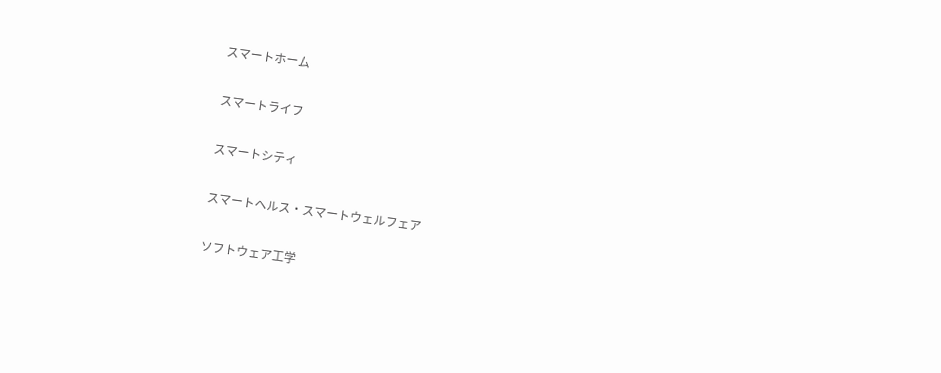スマートホーム

スマートライフ

スマートシティ

スマートヘルス・スマートウェルフェア

ソフトウェア工学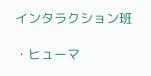インタラクション班

・ヒューマ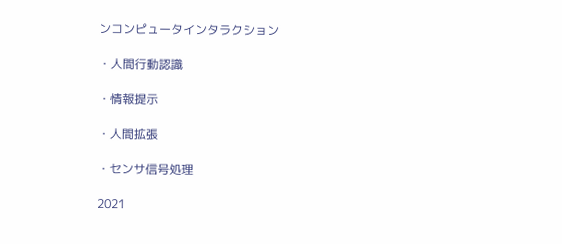ンコンピュータインタラクション

・人間行動認識

・情報提示

・人間拡張

・センサ信号処理

2021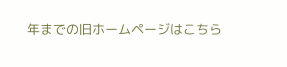年までの旧ホームページはこちら